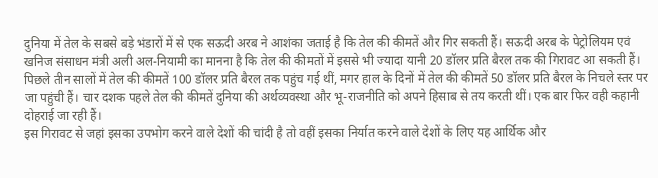दुनिया में तेल के सबसे बड़े भंडारों में से एक सऊदी अरब ने आशंका जताई है कि तेल की कीमतें और गिर सकती हैं। सऊदी अरब के पेट्रोलियम एवं खनिज संसाधन मंत्री अली अल-नियामी का मानना है कि तेल की कीमतों में इससे भी ज्यादा यानी 20 डॉलर प्रति बैरल तक की गिरावट आ सकती हैं।
पिछले तीन सालों में तेल की कीमतें 100 डॉलर प्रति बैरल तक पहुंच गई थीं, मगर हाल के दिनों में तेल की कीमतें 50 डॉलर प्रति बैरल के निचले स्तर पर जा पहुंची हैं। चार दशक पहले तेल की कीमतें दुनिया की अर्थव्यवस्था और भू-राजनीति को अपने हिसाब से तय करती थीं। एक बार फिर वही कहानी दोहराई जा रही हैं।
इस गिरावट से जहां इसका उपभोग करने वाले देशों की चांदी है तो वहीं इसका निर्यात करने वाले देशों के लिए यह आर्थिक और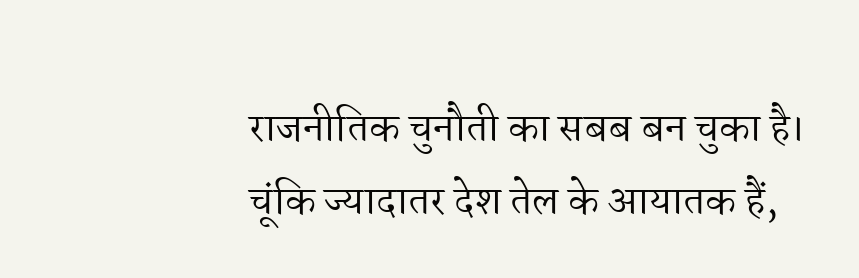राजनीतिक चुनौती का सबब बन चुका है। चूंकि ज्यादातर देश तेल के आयातक हैं,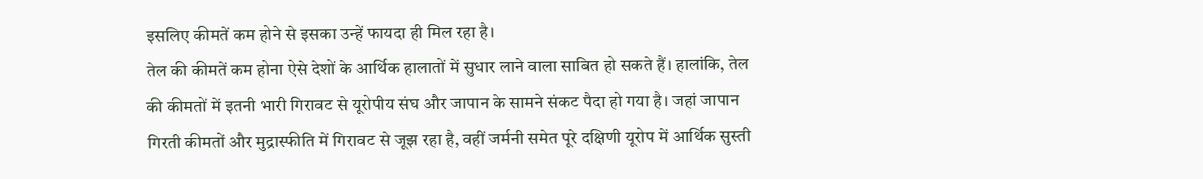इसलिए कीमतें कम होने से इसका उन्हें फायदा ही मिल रहा है।
तेल की कीमतें कम होना ऐसे देशों के आर्थिक हालातों में सुधार लाने वाला साबित हो सकते हैं। हालांकि, तेल की कीमतों में इतनी भारी गिरावट से यूरोपीय संघ और जापान के सामने संकट पैदा हो गया है। जहां जापान गिरती कीमतों और मुद्रास्फीति में गिरावट से जूझ रहा है, वहीं जर्मनी समेत पूरे दक्षिणी यूरोप में आर्थिक सुस्ती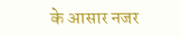के आसार नजर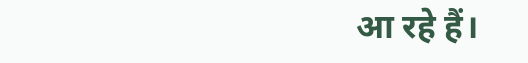आ रहे हैं।